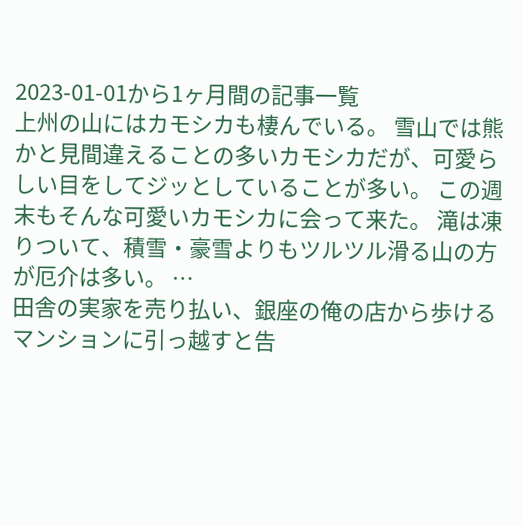2023-01-01から1ヶ月間の記事一覧
上州の山にはカモシカも棲んでいる。 雪山では熊かと見間違えることの多いカモシカだが、可愛らしい目をしてジッとしていることが多い。 この週末もそんな可愛いカモシカに会って来た。 滝は凍りついて、積雪・豪雪よりもツルツル滑る山の方が厄介は多い。 …
田舎の実家を売り払い、銀座の俺の店から歩けるマンションに引っ越すと告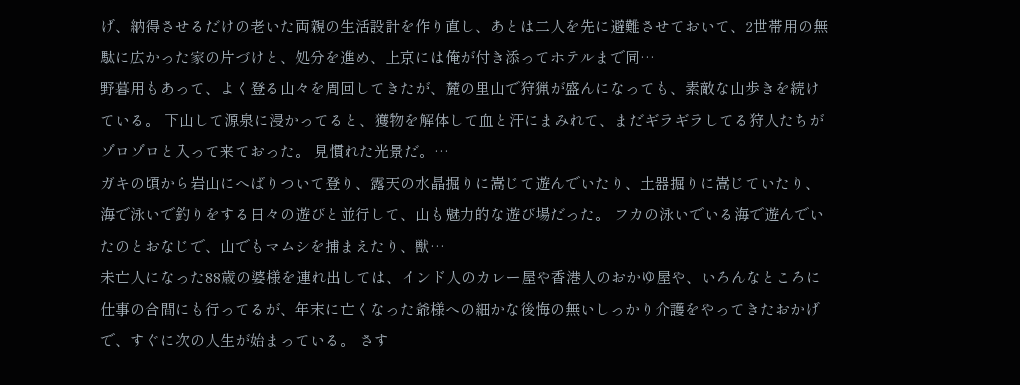げ、納得させるだけの老いた両親の生活設計を作り直し、あとは二人を先に避難させておいて、2世帯用の無駄に広かった家の片づけと、処分を進め、上京には俺が付き添ってホテルまで同…
野暮用もあって、よく登る山々を周回してきたが、麓の里山で狩猟が盛んになっても、素敵な山歩きを続けている。 下山して源泉に浸かってると、獲物を解体して血と汗にまみれて、まだギラギラしてる狩人たちがゾロゾロと入って来ておった。 見慣れた光景だ。…
ガキの頃から岩山にへばりついて登り、露天の水晶掘りに嵩じて遊んでいたり、土器掘りに嵩じていたり、海で泳いで釣りをする日々の遊びと並行して、山も魅力的な遊び場だった。 フカの泳いでいる海で遊んでいたのとおなじで、山でもマムシを捕まえたり、獣…
未亡人になった88歳の婆様を連れ出しては、インド人のカレー屋や香港人のおかゆ屋や、いろんなところに仕事の合間にも行ってるが、年末に亡くなった爺様への細かな後悔の無いしっかり介護をやってきたおかげで、すぐに次の人生が始まっている。 さす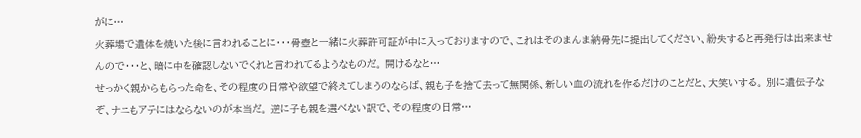がに…
火葬場で遺体を焼いた後に言われることに・・・骨壺と一緒に火葬許可証が中に入っておりますので、これはそのまんま納骨先に提出してください、紛失すると再発行は出来ませんので・・・と、暗に中を確認しないでくれと言われてるようなものだ。 開けるなと…
せっかく親からもらった命を、その程度の日常や欲望で終えてしまうのならば、親も子を捨て去って無関係、新しい血の流れを作るだけのことだと、大笑いする。 別に遺伝子なぞ、ナニもアテにはならないのが本当だ。 逆に子も親を選べない訳で、その程度の日常…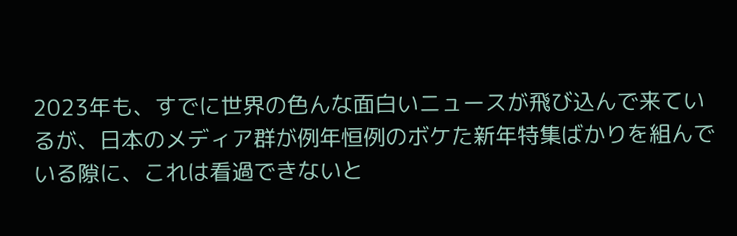2023年も、すでに世界の色んな面白いニュースが飛び込んで来ているが、日本のメディア群が例年恒例のボケた新年特集ばかりを組んでいる隙に、これは看過できないと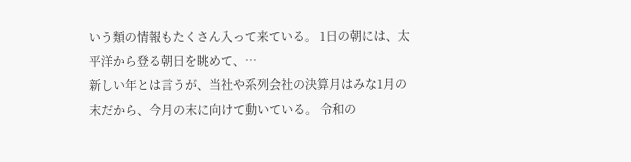いう類の情報もたくさん入って来ている。 1日の朝には、太平洋から登る朝日を眺めて、…
新しい年とは言うが、当社や系列会社の決算月はみな1月の末だから、今月の末に向けて動いている。 令和の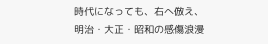時代になっても、右へ倣え、明治・大正・昭和の感傷浪漫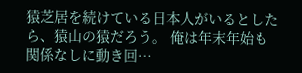猿芝居を続けている日本人がいるとしたら、猿山の猿だろう。 俺は年末年始も関係なしに動き回…